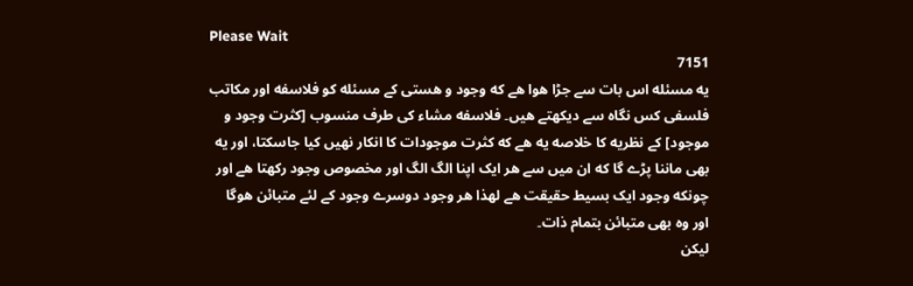Please Wait
7151
یه مسئله اس بات سے جڑا هوا هے که وجود و هستی کے مسئله کو فلاسفه اور مکاتب فلسفی کس نگاه سے دیکھتے هیں۔ فلاسفه مشاء کی طرف منسوب [کثرت وجود و موجود] کے نظریه کا خلاصه یه هے که کثرت موجودات کا انکار نهیں کیا جاسکتا، اور یه بھی ماننا پڑے گا که ان میں سے هر ایک اپنا الگ الگ اور مخصوص وجود رکھتا هے اور چونکه وجود ایک بسیط حقیقت هے لهذا هر وجود دوسرے وجود کے لئے متبائن هوگا اور وه بھی متبائن بتمام ذات۔
لیکن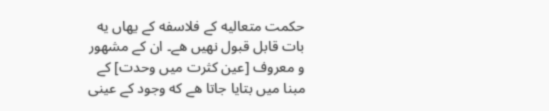حکمت متعالیه کے فلاسفه کے یهاں یه بات قابل قبول نهیں هے۔ ان کے مشهور و معروف [عین کثرت میں وحدت] کے مبنا میں بتایا جاتا هے که وجود کے عینی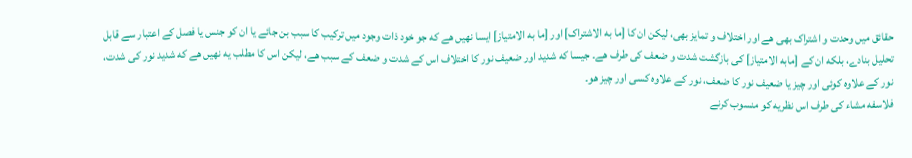حقائق میں وحدت و اشتراک بھی هے اور اختلاف و تمایز بھی، لیکن ان کا [ما به الاشتراک] اور [ما به الامتیاز] ایسا نهیں هے که جو خود ذات وجود میں ترکیب کا سبب بن جائے یا ان کو جنس یا فصل کے اعتبار سے قابل تحلیل بنادے، بلکه ان کے [مابه الامتیاز] کی بازگشت شدت و ضعف کی طرف هے۔ جیسا که شدید اور ضعیف نور کا اختلاف اس کے شدت و ضعف کے سبب هے، لیکن اس کا مطلب یه نهیں هے که شدید نور کی شدت، نور کے علاوه کوئی اور چیز یا ضعیف نور کا ضعف، نور کے علاوه کسی اور چیز هو۔
فلاسفه مشاء کی طرف اس نظریه کو منسوب کرنے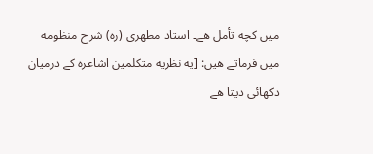میں کچه تأمل هے۔ استاد مطهری (ره) شرح منظومه میں فرماتے هیں: [یه نظریه متکلمین اشاعره کے درمیان دکھائی دیتا هے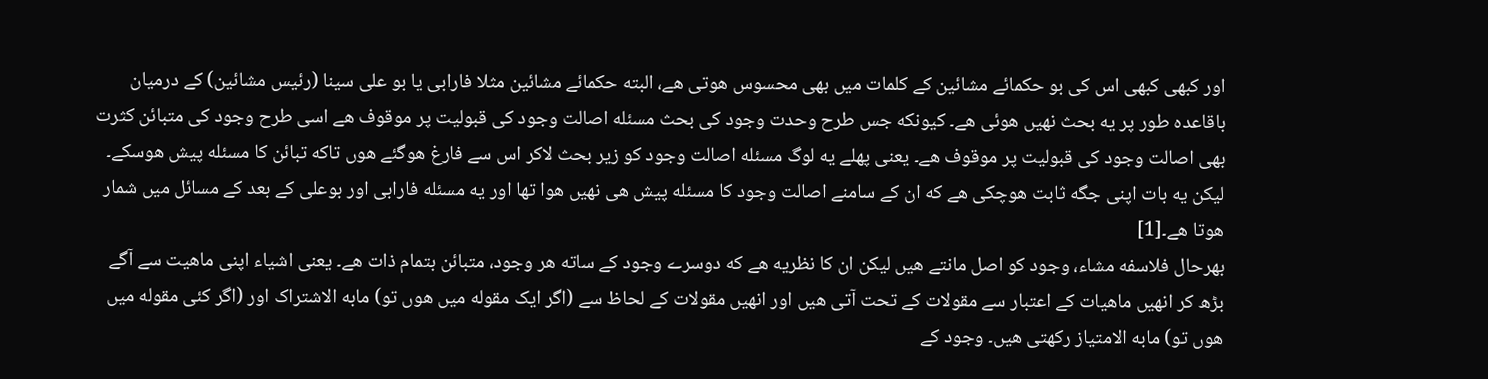اور کبھی کبھی اس کی بو حکمائے مشائین کے کلمات میں بھی محسوس هوتی هے، البته حکمائے مشائین مثلا فارابی یا بو علی سینا (رئیس مشائین) کے درمیان باقاعده طور پر یه بحث نهیں هوئی هے۔ کیونکه جس طرح وحدت وجود کی بحث مسئله اصالت وجود کی قبولیت پر موقوف هے اسی طرح وجود کی متبائن کثرت بھی اصالت وجود کی قبولیت پر موقوف هے۔ یعنی پهلے یه لوگ مسئله اصالت وجود کو زیر بحث لاکر اس سے فارغ هوگئے هوں تاکه تبائن کا مسئله پیش هوسکے۔ لیکن یه بات اپنی جگه ثابت هوچکی هے که ان کے سامنے اصالت وجود کا مسئله پیش هی نهیں هوا تھا اور یه مسئله فارابی اور بوعلی کے بعد کے مسائل میں شمار هوتا هے۔[1]
بهرحال فلاسفه مشاء، وجود کو اصل مانتے هیں لیکن ان کا نظریه هے که دوسرے وجود کے ساته هر وجود، متبائن بتمام ذات هے۔ یعنی اشیاء اپنی ماهیت سے آگے بڑھ کر انھیں ماهیات کے اعتبار سے مقولات کے تحت آتی هیں اور انھیں مقولات کے لحاظ سے (اگر ایک مقوله میں هوں تو) مابه الاشتراک اور (اگر کئی مقوله میں هوں تو) مابه الامتیاز رکھتی هیں۔ وجود کے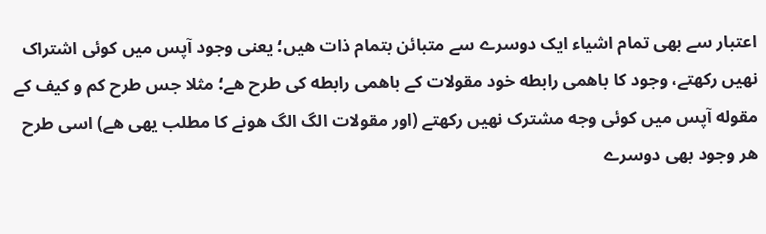اعتبار سے بھی تمام اشیاء ایک دوسرے سے متبائن بتمام ذات هیں؛ یعنی وجود آپس میں کوئی اشتراک نهیں رکھتے، وجود کا باهمی رابطه خود مقولات کے باهمی رابطه کی طرح هے؛ مثلا جس طرح کم و کیف کے مقوله آپس میں کوئی وجه مشترک نهیں رکھتے (اور مقولات الگ الگ هونے کا مطلب یهی هے) اسی طرح هر وجود بھی دوسرے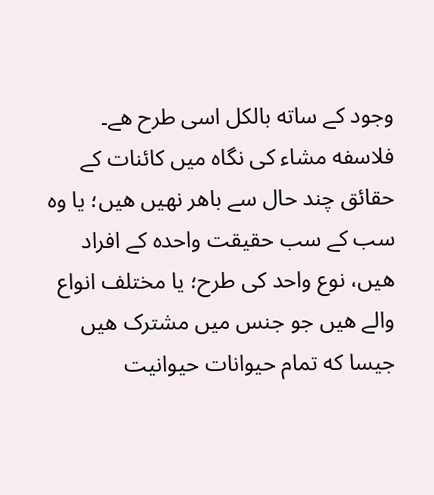وجود کے ساته بالکل اسی طرح هے۔
فلاسفه مشاء کی نگاه میں کائنات کے حقائق چند حال سے باهر نهیں هیں؛ یا وه سب کے سب حقیقت واحده کے افراد هیں، نوع واحد کی طرح؛ یا مختلف انواع والے هیں جو جنس میں مشترک هیں جیسا که تمام حیوانات حیوانیت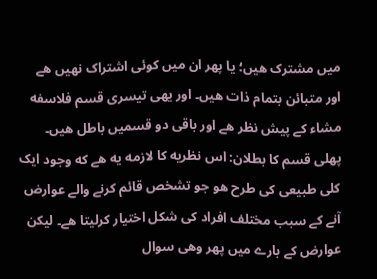میں مشترک هیں؛ یا پھر ان میں کوئی اشتراک نهیں هے اور متبائن بتمام ذات هیں۔ اور یهی تیسری قسم فلاسفه مشاء کے پیش نظر هے اور باقی دو قسمیں باطل هیں۔
پهلی قسم کا بطلان: اس نظریه کا لازمه یه هے که وجود ایک کلی طبیعی کی طرح هو جو تشخص قائم کرنے والے عوارض آنے کے سبب مختلف افراد کی شکل اختیار کرلیتا هے۔ لیکن عوارض کے بارے میں پھر وهی سوال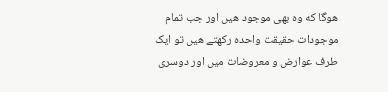هوگا که وه بھی موجود هیں اور جب تمام موجودات حقیقت واحده رکھتے هیں تو ایک طرف عوارض و معروضات میں اور دوسری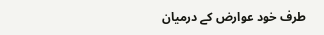طرف خود عوارض کے درمیان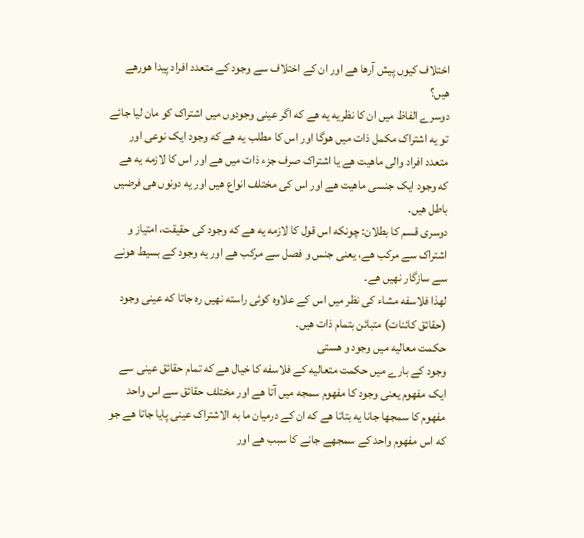اختلاف کیوں پیش آرها هے اور ان کے اختلاف سے وجود کے متعدد افراد پیدا هورهے هیں؟
دوسرے الفاظ میں ان کا نظریه یه هے که اگر عینی وجودوں میں اشتراک کو مان لیا جائے تو یه اشتراک مکمل ذات میں هوگا اور اس کا مطلب یه هے که وجود ایک نوعی اور متعدد افراد والی ماهیت هے یا اشتراک صرف جزء ذات میں هے اور اس کا لازمه یه هے که وجود ایک جنسی ماهیت هے اور اس کی مختلف انواع هیں اور یه دونوں هی فرضیں باطل هیں۔
دوسری قسم کا بطلان: چونکه اس قول کا لازمه یه هے که وجود کی حقیقت، امتیاز و اشتراک سے مرکب هے، یعنی جنس و فصل سے مرکب هے اور یه وجود کے بسیط هونے سے سازگار نهیں هے۔
لهذا فلاسفه مشاء کی نظر میں اس کے علاوه کوئی راسته نهیں ره جاتا که عینی وجود (حقائق کائنات) متبائن بتمام ذات هیں۔
حکمت معالیه میں وجود و هستی
وجود کے بارے میں حکمت متعالیه کے فلاسفه کا خیال هے که تمام حقائق عینی سے ایک مفهوم یعنی وجود کا مفهوم سمجه میں آتا هے اور مختلف حقائق سے اس واحد مفهوم کا سمجھا جانا یه بتاتا هے که ان کے درمیان ما به الاشتراک عینی پایا جاتا هے جو که اس مفهوم واحد کے سمجھے جانے کا سبب هے اور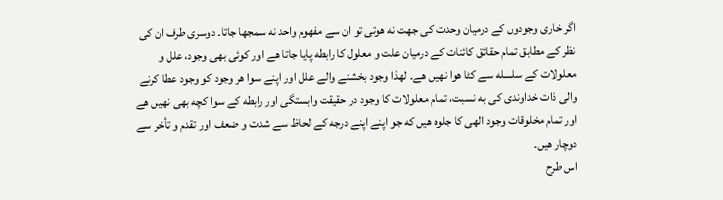اگر خاری وجودوں کے درمیان وحدت کی جهت نه هوتی تو ان سے مفهوم واحد نه سمجھا جاتا۔ دوسری طرف ان کی نظر کے مطابق تمام حقائق کائنات کے درمیان علت و معلول کا رابطه پایا جاتا هے اور کوئی بھی وجود، علل و معلولات کے سلسله سے کٹا هوا نهیں هے۔ لهذا وجود بخشنے والے علل اور اپنے سوا هر وجود کو وجود عطا کرنے والی ذات خداوندی کی به نسبت، تمام معلولات کا وجود در حقیقت وابستگی اور رابطه کے سوا کچه بھی نهیں هے اور تمام مخلوقات وجود الهی کا جلوه هیں که جو اپنے اپنے درجه کے لحاظ سے شدت و ضعف اور تقدم و تأخر سے دوچار هیں۔
اس طرح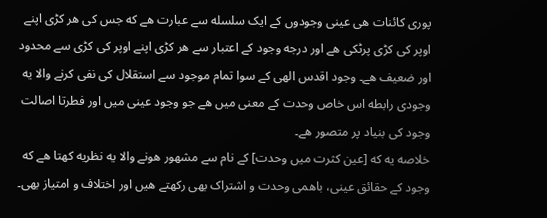پوری کائنات هی عینی وجودوں کے ایک سلسله سے عبارت هے که جس کی هر کڑی اپنے اوپر کی کڑی پرٹکی هے اور درجه وجود کے اعتبار سے هر کڑی اپنے اوپر کی کڑی سے محدود اور ضعیف هے۔ وجود اقدس الهی کے سوا تمام موجود سے استقلال کی نفی کرنے والا یه وجودی رابطه اس خاص وحدت کے معنی میں هے جو وجود عینی میں اور فطرتا اصالت وجود کی بنیاد پر متصور هے۔
خلاصه یه که [عین کثرت میں وحدت] کے نام سے مشهور هونے والا یه نظریه کهتا هے که وجود کے حقائق عینی، باهمی وحدت و اشتراک بھی رکھتے هیں اور اختلاف و امتیاز بھی۔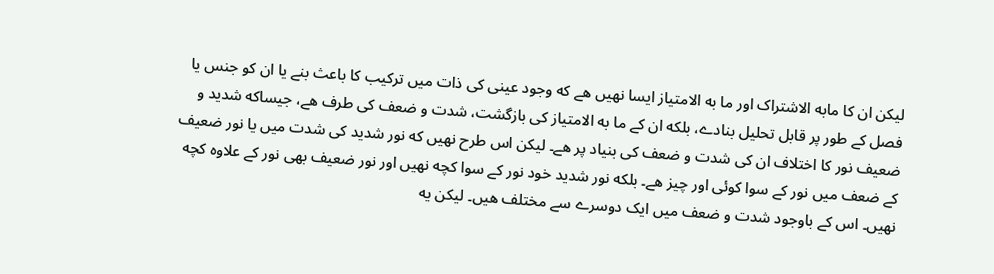لیکن ان کا مابه الاشتراک اور ما به الامتیاز ایسا نهیں هے که وجود عینی کی ذات میں ترکیب کا باعث بنے یا ان کو جنس یا فصل کے طور پر قابل تحلیل بنادے، بلکه ان کے ما به الامتیاز کی بازگشت، شدت و ضعف کی طرف هے، جیساکه شدید و ضعیف نور کا اختلاف ان کی شدت و ضعف کی بنیاد پر هے۔ لیکن اس طرح نهیں که نور شدید کی شدت میں یا نور ضعیف کے ضعف میں نور کے سوا کوئی اور چیز هے۔ بلکه نور شدید خود نور کے سوا کچه نهیں اور نور ضعیف بھی نور کے علاوه کچه نهیں۔ اس کے باوجود شدت و ضعف میں ایک دوسرے سے مختلف هیں۔ لیکن یه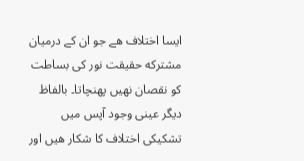ایسا اختلاف هے جو ان کے درمیان مشترکه حقیقت نور کی بساطت کو نقصان نهیں پهنچاتا۔ بالفاظ دیگر عینی وجود آپس میں تشکیکی اختلاف کا شکار هیں اور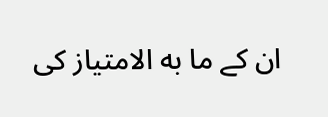ان کے ما به الامتیاز کی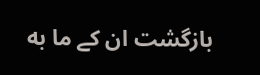بازگشت ان کے ما به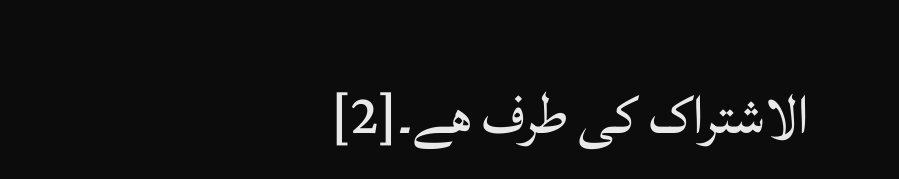الاشتراک کی طرف هے۔[2]